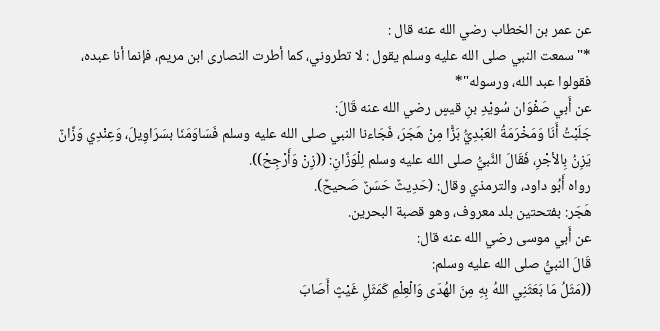عن عمر بن الخطاب رضي الله عنه قال :
*"سمعت النبي صلى الله عليه وسلم يقول : لا تطروني، كما أطرت النصارى ابن مريم، فإنما أنا عبده، فقولوا عبد الله، ورسوله"*
عن أَبي صَفْوَان سُويْدِ بنِ قيسٍ رضي الله عنه قَالَ:
جَلَبْتُ أَنَا وَمَخْرَمَةُ العَبْدِيُّ بَزًّا مِنْ هَجَرَ، فَجَاءنا النبي صلى الله عليه وسلم فَسَاوَمَنَا بسَرَاوِيلَ، وَعِنْدِي وَزَّانٌ يَزِنُ بِالأجْرِ، فَقَالَ النَّبيُّ صلى الله عليه وسلم لِلْوَزَّانِ: ((زِنْ وَأَرْجِحْ)).
رواه أَبُو داود، والترمذي وقال: (حَدِيثٌ حَسَنٌ صَحيحٌ).
هَجَر: بفتحتين بلد معروف، وهو قصبة البحرين.
عن أَبي موسى رضي الله عنه قال:
قَالَ النبيُّ صلى الله عليه وسلم:
((مَثَلُ مَا بَعَثَنِي اللهُ بِهِ مِنَ الهُدَى وَالْعِلْمِ كَمَثَلِ غَيْثٍ أَصَابَ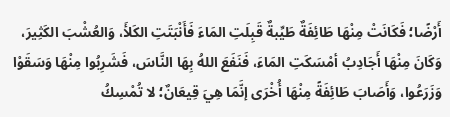أَرْضًا؛ فَكَانَتْ مِنْهَا طَائِفَةٌ طَيِّبةٌ قَبِلَتِ المَاءَ فَأَنْبَتَتِ الكَلأَ، وَالعُشْبَ الكَثِيرَ، وَكَانَ مِنْهَا أَجَادِبُ أمْسَكَتِ المَاءَ، فَنَفَعَ اللهُ بِهَا النَّاسَ، فَشَرِبُوا مِنْهَا وَسَقَوْا وَزَرَعُوا، وَأَصَابَ طَائِفَةً مِنْهَا أُخْرَى إنَّمَا هِيَ قِيعَانٌ؛ لا تُمْسِكُ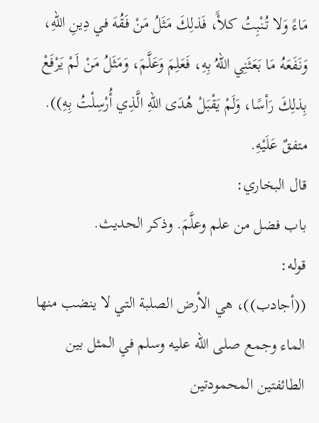مَاءً وَلا تُنْبِتُ كلأً، فَذلِكَ مَثَلُ مَنْ فَقُهَ في دِينِ اللهِ، وَنَفَعَهُ مَا بَعَثَنِي اللهُ بِهِ، فَعَلِمَ وَعَلَّمَ، وَمَثَلُ مَنْ لَمْ يَرْفَعْ بِذلِكَ رَأسًا، وَلَمْ يَقْبَلْ هُدَى اللهِ الَّذِي أُرْسِلْتُ بِهِ)).
متفقٌ عَلَيْهِ.
قال البخاري:
باب فضل من علم وعلَّمَ. وذكر الحديث.
قوله:
((أجادب))، هي الأرض الصلبة التي لا ينضب منها الماء وجمع صلى الله عليه وسلم في المثل بين الطائفتين المحمودتين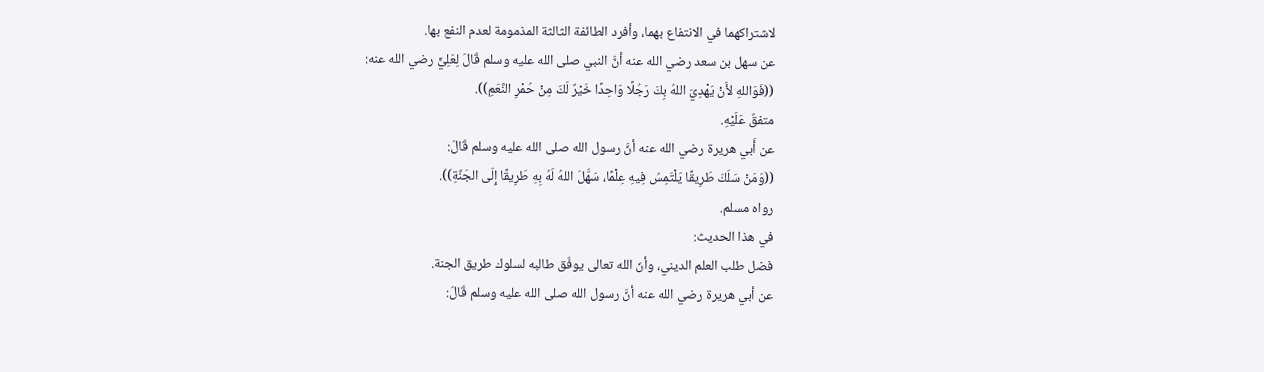لاشتراكهما في الانتفاع بهما، وأفرد الطائفة الثالثة المذمومة لعدم النفع بها.
عن سهل بن سعد رضي الله عنه أنَّ النبي صلى الله عليه وسلم قَالَ لِعَلِيٍّ رضي الله عنه:
((فَوَاللهِ لأَنْ يَهْدِيَ اللهُ بِكَ رَجُلًا وَاحِدًا خَيْرٌ لَكَ مِنْ حُمْرِ النَّعَمِ)).
متفقٌ عَلَيْهِ.
عن أَبي هريرة رضي الله عنه أنَّ رسول الله صلى الله عليه وسلم قَالَ:
((وَمَنْ سَلَكَ طَرِيقًا يَلْتَمِسُ فِيهِ عِلْمًا، سَهَّلَ اللهُ لَهُ بِهِ طَرِيقًا إِلَى الجَنَّةِ)).
رواه مسلم.
في هذا الحديث:
فضل طلب العلم الديني، وأنّ الله تعالى يوفّق طالبه لسلوك طريق الجنة.
عن أبي هريرة رضي الله عنه أنَّ رسول الله صلى الله عليه وسلم قَالَ: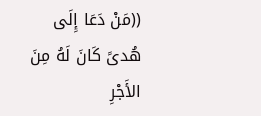((مَنْ دَعَا إِلَى هُدىً كَانَ لَهُ مِنَ الأَجْرِ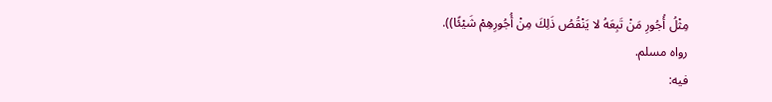مِثْلُ أُجُورِ مَنْ تَبِعَهُ لا يَنْقُصُ ذَلِكَ مِنْ أُجُورِهِمْ شَيْئًا)).
رواه مسلم.
فيه: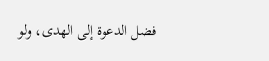فضل الدعوة إلى الهدى، ولو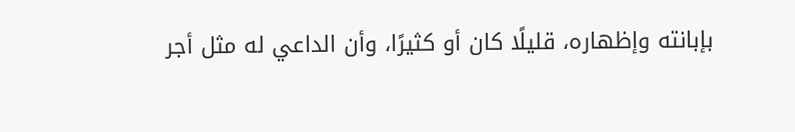بإبانته وإظهاره، قليلًا كان أو كثيرًا، وأن الداعي له مثل أجر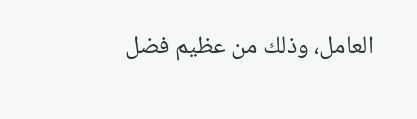العامل، وذلك من عظيم فضل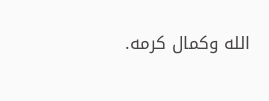الله وكمال كرمه.